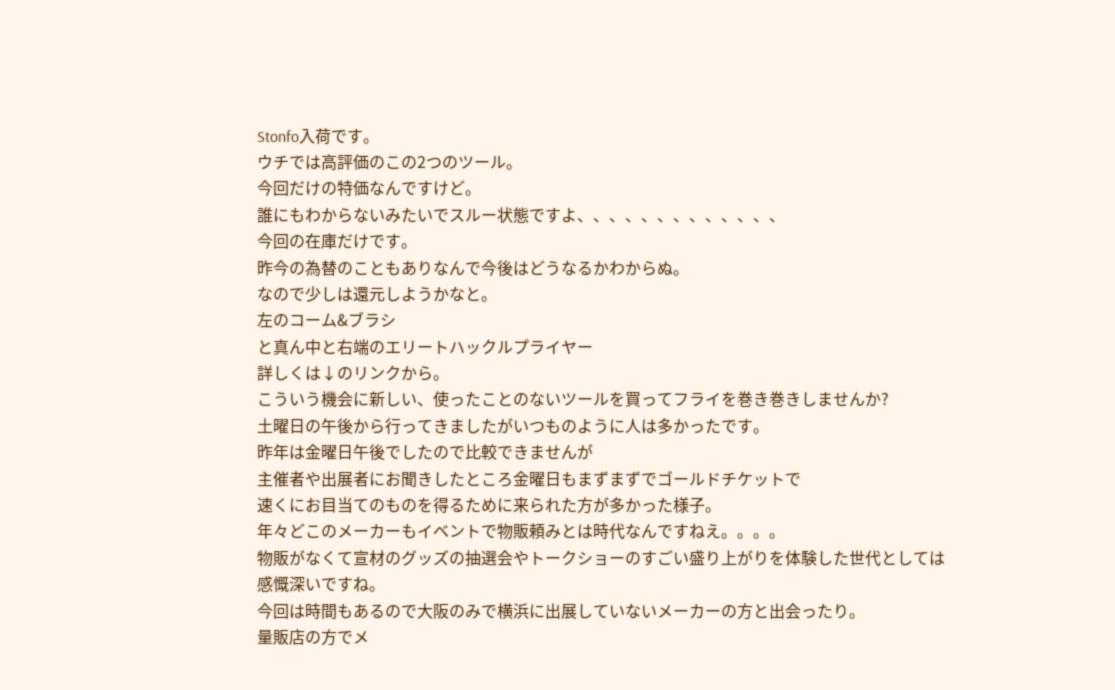Stonfo入荷です。
ウチでは高評価のこの2つのツール。
今回だけの特価なんですけど。
誰にもわからないみたいでスルー状態ですよ、、、、、、、、、、、、、
今回の在庫だけです。
昨今の為替のこともありなんで今後はどうなるかわからぬ。
なので少しは還元しようかなと。
左のコーム&ブラシ
と真ん中と右端のエリートハックルプライヤー
詳しくは↓のリンクから。
こういう機会に新しい、使ったことのないツールを買ってフライを巻き巻きしませんか?
土曜日の午後から行ってきましたがいつものように人は多かったです。
昨年は金曜日午後でしたので比較できませんが
主催者や出展者にお聞きしたところ金曜日もまずまずでゴールドチケットで
速くにお目当てのものを得るために来られた方が多かった様子。
年々どこのメーカーもイベントで物販頼みとは時代なんですねえ。。。。
物販がなくて宣材のグッズの抽選会やトークショーのすごい盛り上がりを体験した世代としては
感慨深いですね。
今回は時間もあるので大阪のみで横浜に出展していないメーカーの方と出会ったり。
量販店の方でメ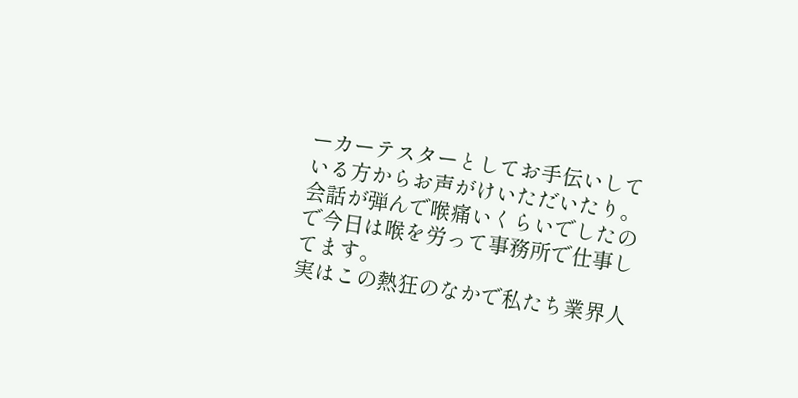ーカーテスターとしてお手伝いしている方からお声がけいただいたり。
会話が弾んで喉痛いくらいでしたので今日は喉を労って事務所で仕事してます。
実はこの熱狂のなかで私たち業界人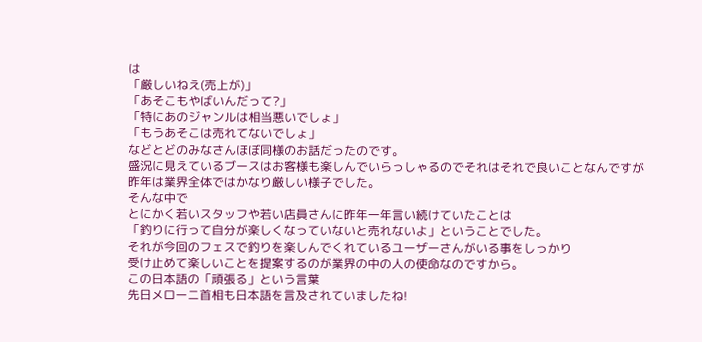は
「厳しいねえ(売上が)」
「あそこもやばいんだって?」
「特にあのジャンルは相当悪いでしょ」
「もうあそこは売れてないでしょ」
などとどのみなさんほぼ同様のお話だったのです。
盛況に見えているブースはお客様も楽しんでいらっしゃるのでそれはそれで良いことなんですが
昨年は業界全体ではかなり厳しい様子でした。
そんな中で
とにかく若いスタッフや若い店員さんに昨年一年言い続けていたことは
「釣りに行って自分が楽しくなっていないと売れないよ」ということでした。
それが今回のフェスで釣りを楽しんでくれているユーザーさんがいる事をしっかり
受け止めて楽しいことを提案するのが業界の中の人の使命なのですから。
この日本語の「頑張る」という言葉
先日メローニ首相も日本語を言及されていましたね!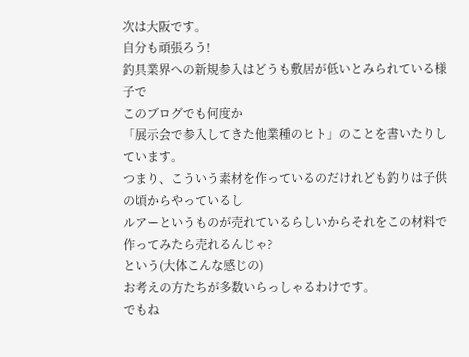次は大阪です。
自分も頑張ろう!
釣具業界への新規参入はどうも敷居が低いとみられている様子で
このブログでも何度か
「展示会で参入してきた他業種のヒト」のことを書いたりしています。
つまり、こういう素材を作っているのだけれども釣りは子供の頃からやっているし
ルアーというものが売れているらしいからそれをこの材料で作ってみたら売れるんじゃ?
という(大体こんな感じの)
お考えの方たちが多数いらっしゃるわけです。
でもね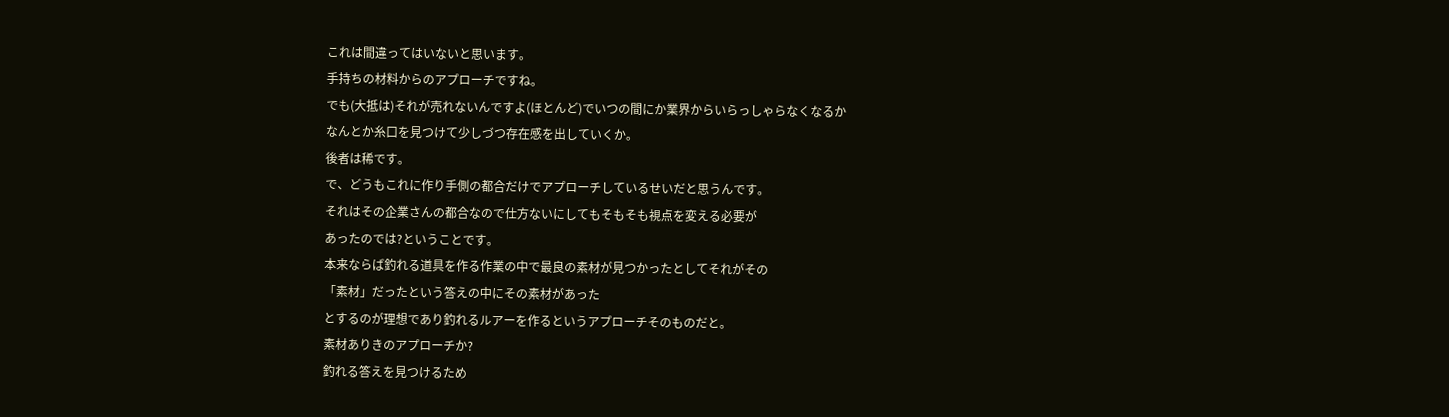これは間違ってはいないと思います。
手持ちの材料からのアプローチですね。
でも(大抵は)それが売れないんですよ(ほとんど)でいつの間にか業界からいらっしゃらなくなるか
なんとか糸口を見つけて少しづつ存在感を出していくか。
後者は稀です。
で、どうもこれに作り手側の都合だけでアプローチしているせいだと思うんです。
それはその企業さんの都合なので仕方ないにしてもそもそも視点を変える必要が
あったのでは?ということです。
本来ならば釣れる道具を作る作業の中で最良の素材が見つかったとしてそれがその
「素材」だったという答えの中にその素材があった
とするのが理想であり釣れるルアーを作るというアプローチそのものだと。
素材ありきのアプローチか?
釣れる答えを見つけるため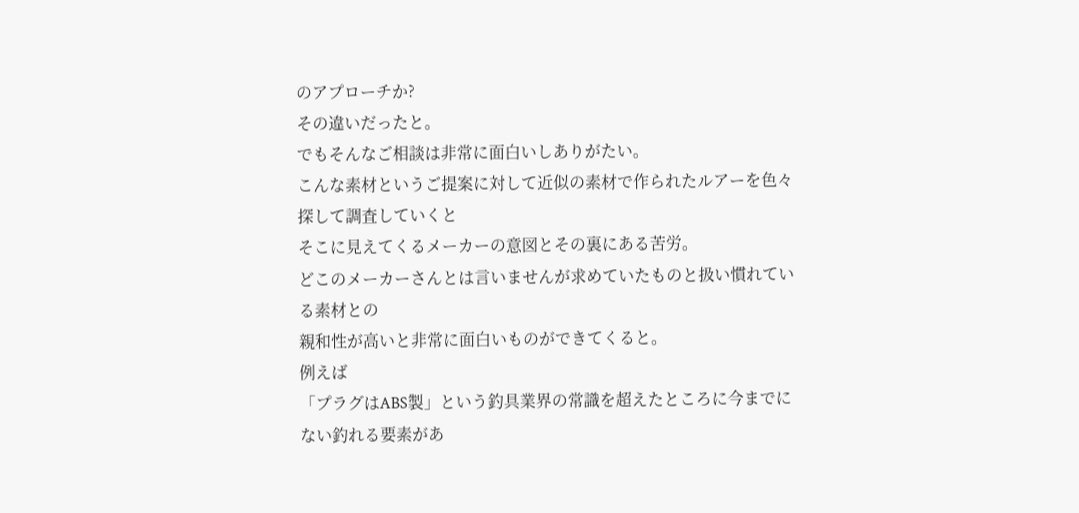のアプローチか?
その違いだったと。
でもそんなご相談は非常に面白いしありがたい。
こんな素材というご提案に対して近似の素材で作られたルアーを色々探して調査していくと
そこに見えてくるメーカーの意図とその裏にある苦労。
どこのメーカーさんとは言いませんが求めていたものと扱い慣れている素材との
親和性が高いと非常に面白いものができてくると。
例えば
「プラグはABS製」という釣具業界の常識を超えたところに今までにない釣れる要素があ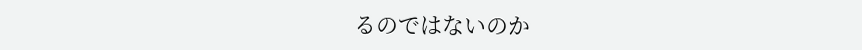るのではないのか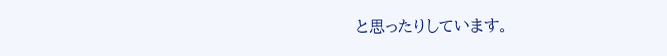と思ったりしています。